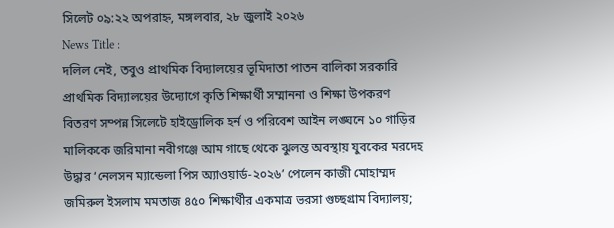সিলেট ০৯:২২ অপরাহ্ন, মঙ্গলবার, ২৮ জুলাই ২০২৬
News Title :
দলিল নেই, তবুও প্রাথমিক বিদ্যালয়ের ভূমিদাতা পাতন বালিকা সরকারি প্রাথমিক বিদ্যালয়ের উদ্যোগে কৃতি শিক্ষার্থী সম্মাননা ও শিক্ষা উপকরণ বিতরণ সম্পন্ন সিলেটে হাইড্রোলিক হর্ন ও পরিবেশ আইন লঙ্ঘনে ১০ গাড়ির মালিককে জরিমানা নবীগঞ্জে আম গাছে থেকে ঝুলন্ত অবস্থায় যুবকের মরদেহ উদ্ধার ‘নেলসন ম্যান্ডেলা পিস অ্যাওয়ার্ড-২০২৬’ পেলেন কাজী মোহাম্মদ জমিরুল ইসলাম মমতাজ ৪৫০ শিক্ষার্থীর একমাত্র ভরসা গুচ্ছগ্রাম বিদ্যালয়;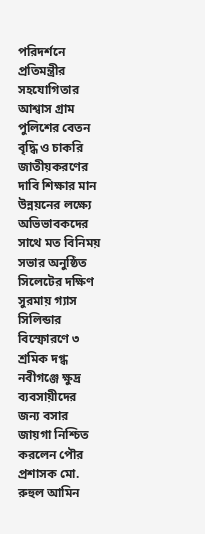পরিদর্শনে প্রতিমন্ত্রীর সহযোগিতার আশ্বাস গ্রাম পুলিশের বেতন বৃদ্ধি ও চাকরি জাতীয়করণের দাবি শিক্ষার মান উন্নয়নের লক্ষ্যে অভিভাবকদের সাথে মত বিনিময় সভার অনুষ্ঠিত সিলেটের দক্ষিণ সুরমায় গ্যাস সিলিন্ডার বিস্ফোরণে ৩ শ্রমিক দগ্ধ নবীগঞ্জে ক্ষুদ্র ব্যবসায়ীদের জন্য বসার জায়গা নিশ্চিত করলেন পৌর প্রশাসক মো. রুহুল আমিন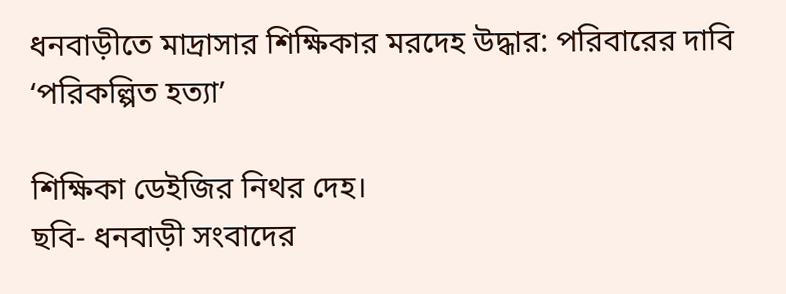ধনবাড়ীতে মাদ্রাসার শিক্ষিকার মরদেহ উদ্ধার: পরিবারের দাবি ‘পরিকল্পিত হত্যা’

শিক্ষিকা ডেইজির নিথর দেহ।
ছবি- ধনবাড়ী সংবাদের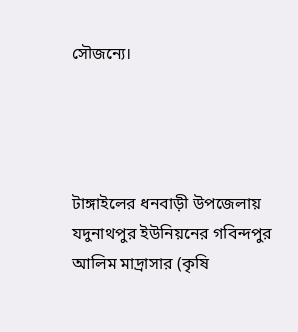সৌজন্যে।




টাঙ্গাইলের ধনবাড়ী উপজেলায় যদুনাথপুর ইউনিয়নের গবিন্দপুর আলিম মাদ্রাসার (কৃষি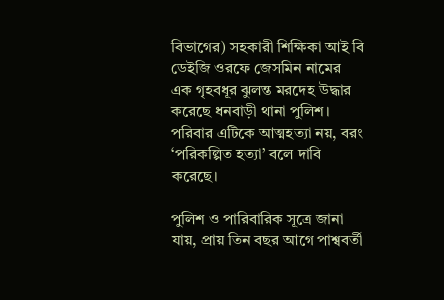বিভাগের) সহকারী শিক্ষিকা আই বি ডেইজি ওরফে জেসমিন নামের এক গৃহবধূর ঝুলন্ত মরদেহ উদ্ধার করেছে ধনবাড়ী থানা পুলিশ।
পরিবার এটিকে আত্মহত্যা নয়, বরং ‘পরিকল্পিত হত্যা’ বলে দাবি করেছে।

পুলিশ ও পারিবারিক সূত্রে জানা যায়, প্রায় তিন বছর আগে পাশ্ববর্তী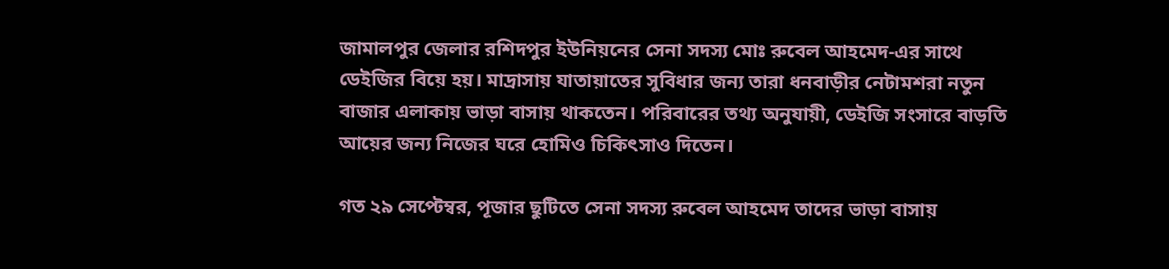জামালপুর জেলার রশিদপুর ইউনিয়নের সেনা সদস্য মোঃ রুবেল আহমেদ-এর সাথে ডেইজির বিয়ে হয়। মাদ্রাসায় যাতায়াতের সুবিধার জন্য তারা ধনবাড়ীর নেটামশরা নতুন বাজার এলাকায় ভাড়া বাসায় থাকতেন। পরিবারের তথ্য অনুযায়ী, ডেইজি সংসারে বাড়তি আয়ের জন্য নিজের ঘরে হোমিও চিকিৎসাও দিতেন।

গত ২৯ সেপ্টেম্বর, পূজার ছুটিতে সেনা সদস্য রুবেল আহমেদ তাদের ভাড়া বাসায়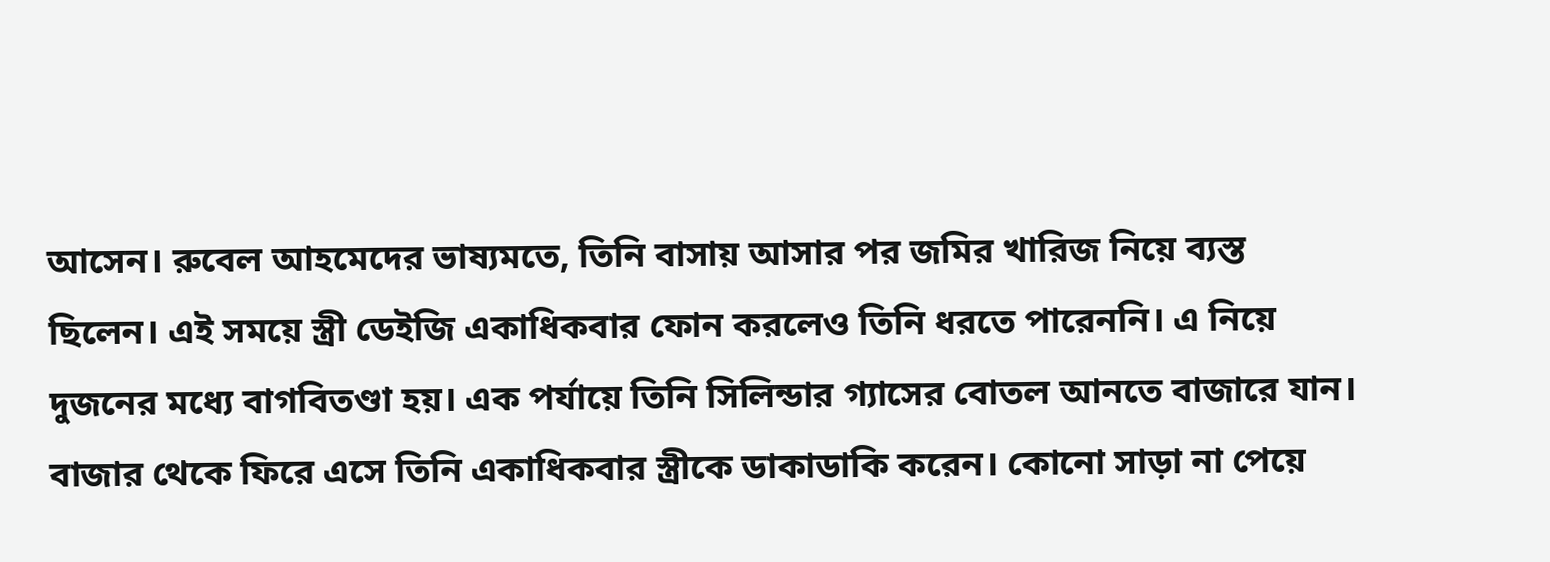আসেন। রুবেল আহমেদের ভাষ্যমতে, তিনি বাসায় আসার পর জমির খারিজ নিয়ে ব্যস্ত ছিলেন। এই সময়ে স্ত্রী ডেইজি একাধিকবার ফোন করলেও তিনি ধরতে পারেননি। এ নিয়ে দুজনের মধ্যে বাগবিতণ্ডা হয়। এক পর্যায়ে তিনি সিলিন্ডার গ্যাসের বোতল আনতে বাজারে যান।
বাজার থেকে ফিরে এসে তিনি একাধিকবার স্ত্রীকে ডাকাডাকি করেন। কোনো সাড়া না পেয়ে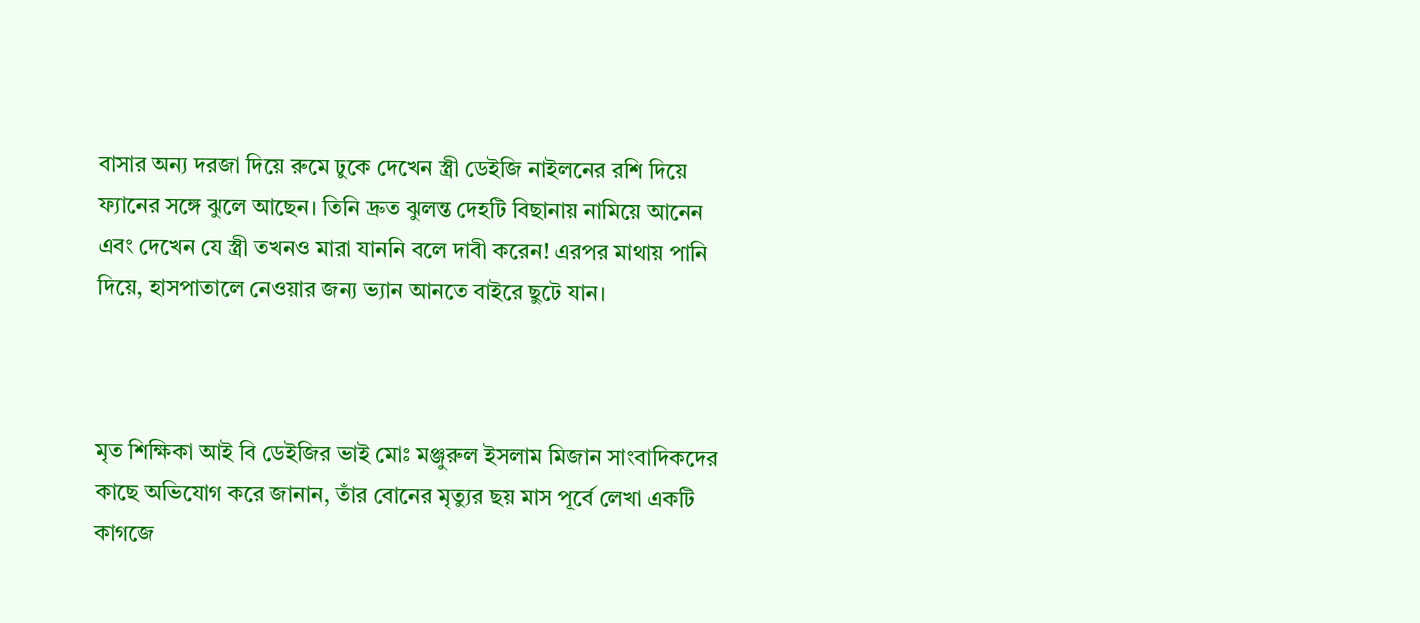বাসার অন্য দরজা দিয়ে রুমে ঢুকে দেখেন স্ত্রী ডেইজি নাইলনের রশি দিয়ে ফ্যানের সঙ্গে ঝুলে আছেন। তিনি দ্রুত ঝুলন্ত দেহটি বিছানায় নামিয়ে আনেন এবং দেখেন যে স্ত্রী তখনও মারা যাননি বলে দাবী করেন! এরপর মাথায় পানি দিয়ে, হাসপাতালে নেওয়ার জন্য ভ্যান আনতে বাইরে ছুটে যান।



মৃত শিক্ষিকা আই বি ডেইজির ভাই মোঃ মঞ্জুরুল ইসলাম মিজান সাংবাদিকদের কাছে অভিযোগ করে জানান, তাঁর বোনের মৃত্যুর ছয় মাস পূর্বে লেখা একটি কাগজে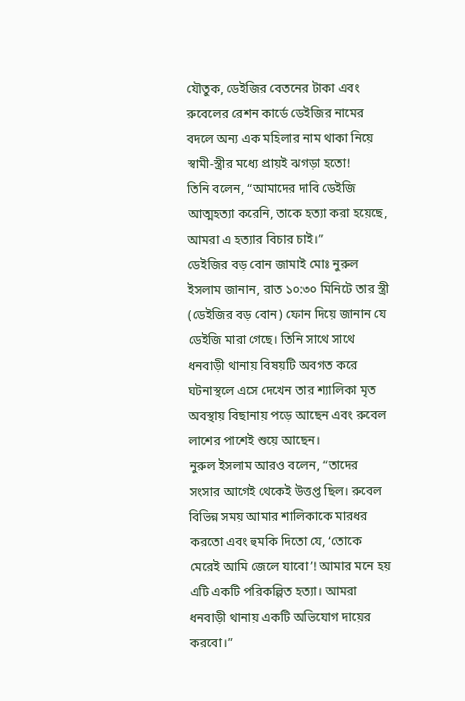যৌতুক, ডেইজির বেতনের টাকা এবং রুবেলের রেশন কার্ডে ডেইজির নামের বদলে অন্য এক মহিলার নাম থাকা নিয়ে স্বামী-স্ত্রীর মধ্যে প্রায়ই ঝগড়া হতো!
তিনি বলেন, “আমাদের দাবি ডেইজি আত্মহত্যা করেনি, তাকে হত্যা করা হয়েছে, আমরা এ হত্যার বিচার চাই।”
ডেইজির বড় বোন জামাই মোঃ নুরুল ইসলাম জানান, রাত ১০:৩০ মিনিটে তার স্ত্রী (ডেইজির বড় বোন) ফোন দিয়ে জানান যে ডেইজি মারা গেছে। তিনি সাথে সাথে ধনবাড়ী থানায় বিষয়টি অবগত করে ঘটনাস্থলে এসে দেখেন তার শ্যালিকা মৃত অবস্থায় বিছানায় পড়ে আছেন এবং রুবেল লাশের পাশেই শুয়ে আছেন।
নুরুল ইসলাম আরও বলেন, “তাদের সংসার আগেই থেকেই উত্তপ্ত ছিল। রুবেল বিভিন্ন সময় আমার শালিকাকে মারধর করতো এবং হুমকি দিতো যে, ‘তোকে মেরেই আমি জেলে যাবো’! আমার মনে হয় এটি একটি পরিকল্পিত হত্যা। আমরা ধনবাড়ী থানায় একটি অভিযোগ দায়ের করবো।”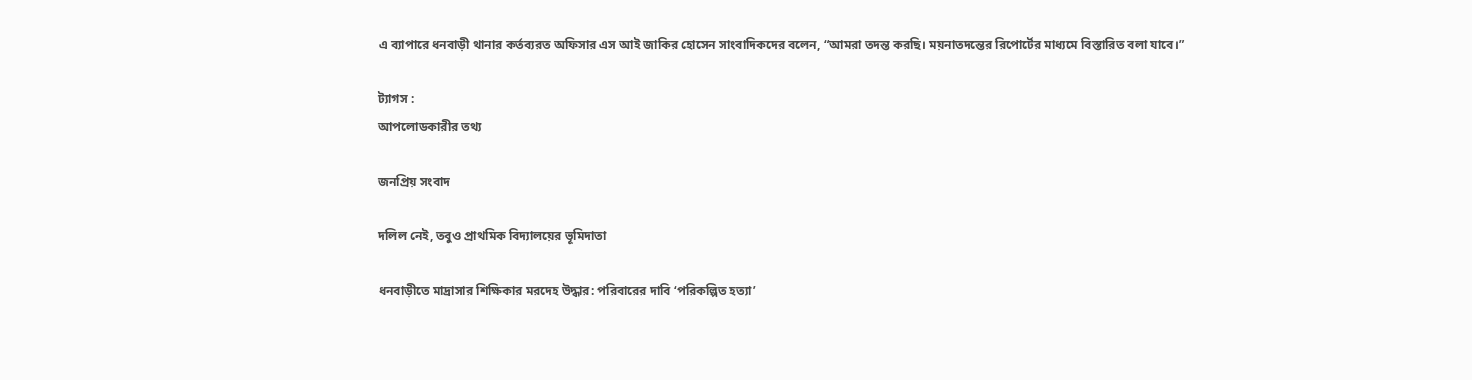এ ব্যাপারে ধনবাড়ী থানার কর্তব্যরত অফিসার এস আই জাকির হোসেন সাংবাদিকদের বলেন, “আমরা তদন্ত করছি। ময়নাতদন্তের রিপোর্টের মাধ্যমে বিস্তারিত বলা যাবে।”

ট্যাগস :
আপলোডকারীর তথ্য

জনপ্রিয় সংবাদ

দলিল নেই, তবুও প্রাথমিক বিদ্যালয়ের ভূমিদাতা

ধনবাড়ীতে মাদ্রাসার শিক্ষিকার মরদেহ উদ্ধার: পরিবারের দাবি ‘পরিকল্পিত হত্যা’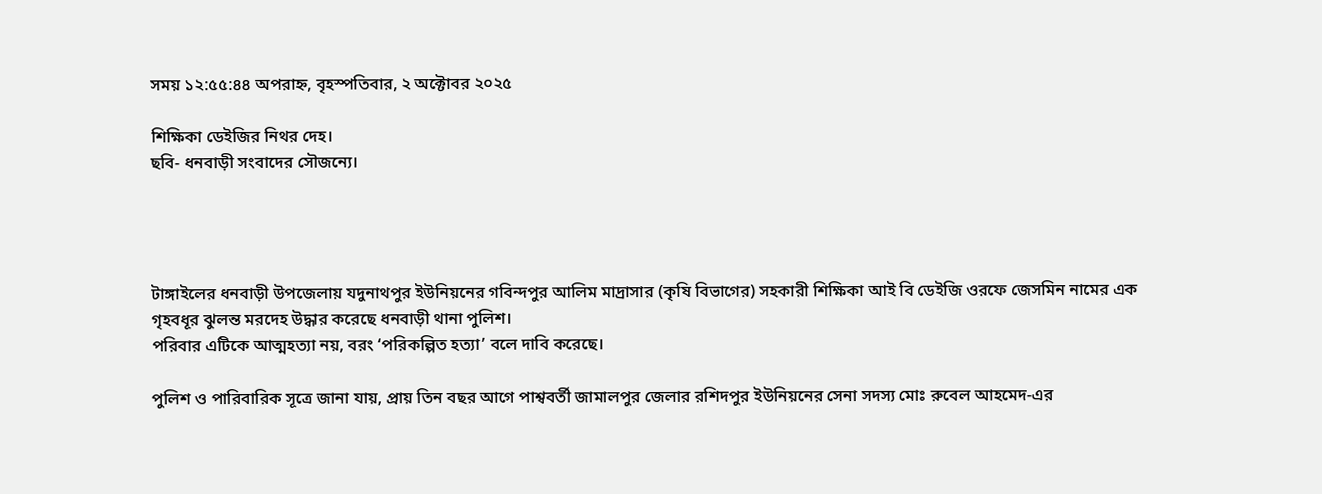সময় ১২:৫৫:৪৪ অপরাহ্ন, বৃহস্পতিবার, ২ অক্টোবর ২০২৫

শিক্ষিকা ডেইজির নিথর দেহ।
ছবি- ধনবাড়ী সংবাদের সৌজন্যে।




টাঙ্গাইলের ধনবাড়ী উপজেলায় যদুনাথপুর ইউনিয়নের গবিন্দপুর আলিম মাদ্রাসার (কৃষি বিভাগের) সহকারী শিক্ষিকা আই বি ডেইজি ওরফে জেসমিন নামের এক গৃহবধূর ঝুলন্ত মরদেহ উদ্ধার করেছে ধনবাড়ী থানা পুলিশ।
পরিবার এটিকে আত্মহত্যা নয়, বরং ‘পরিকল্পিত হত্যা’ বলে দাবি করেছে।

পুলিশ ও পারিবারিক সূত্রে জানা যায়, প্রায় তিন বছর আগে পাশ্ববর্তী জামালপুর জেলার রশিদপুর ইউনিয়নের সেনা সদস্য মোঃ রুবেল আহমেদ-এর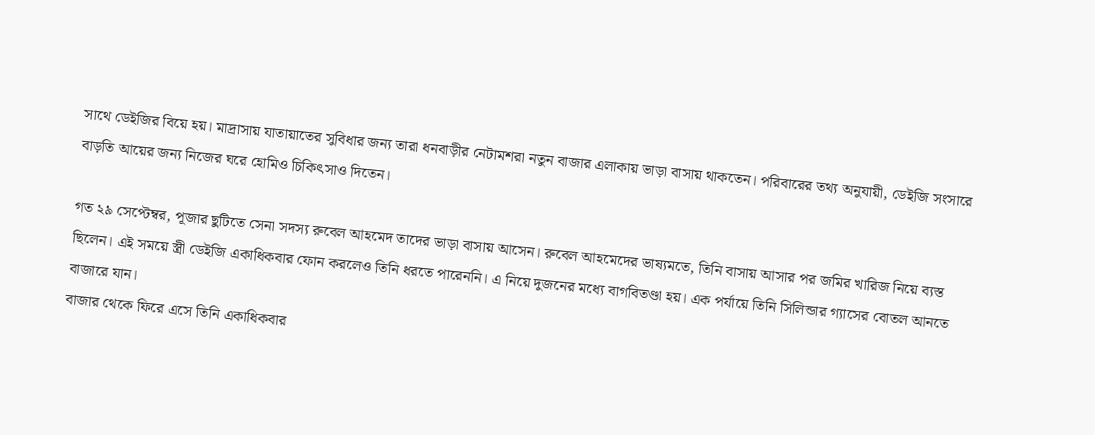সাথে ডেইজির বিয়ে হয়। মাদ্রাসায় যাতায়াতের সুবিধার জন্য তারা ধনবাড়ীর নেটামশরা নতুন বাজার এলাকায় ভাড়া বাসায় থাকতেন। পরিবারের তথ্য অনুযায়ী, ডেইজি সংসারে বাড়তি আয়ের জন্য নিজের ঘরে হোমিও চিকিৎসাও দিতেন।

গত ২৯ সেপ্টেম্বর, পূজার ছুটিতে সেনা সদস্য রুবেল আহমেদ তাদের ভাড়া বাসায় আসেন। রুবেল আহমেদের ভাষ্যমতে, তিনি বাসায় আসার পর জমির খারিজ নিয়ে ব্যস্ত ছিলেন। এই সময়ে স্ত্রী ডেইজি একাধিকবার ফোন করলেও তিনি ধরতে পারেননি। এ নিয়ে দুজনের মধ্যে বাগবিতণ্ডা হয়। এক পর্যায়ে তিনি সিলিন্ডার গ্যাসের বোতল আনতে বাজারে যান।
বাজার থেকে ফিরে এসে তিনি একাধিকবার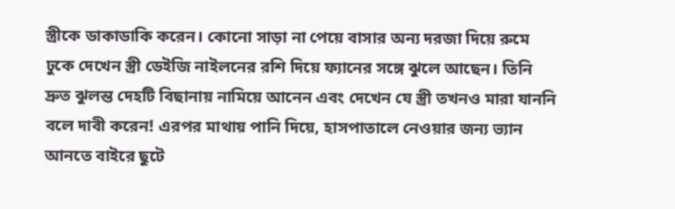স্ত্রীকে ডাকাডাকি করেন। কোনো সাড়া না পেয়ে বাসার অন্য দরজা দিয়ে রুমে ঢুকে দেখেন স্ত্রী ডেইজি নাইলনের রশি দিয়ে ফ্যানের সঙ্গে ঝুলে আছেন। তিনি দ্রুত ঝুলন্ত দেহটি বিছানায় নামিয়ে আনেন এবং দেখেন যে স্ত্রী তখনও মারা যাননি বলে দাবী করেন! এরপর মাথায় পানি দিয়ে, হাসপাতালে নেওয়ার জন্য ভ্যান আনতে বাইরে ছুটে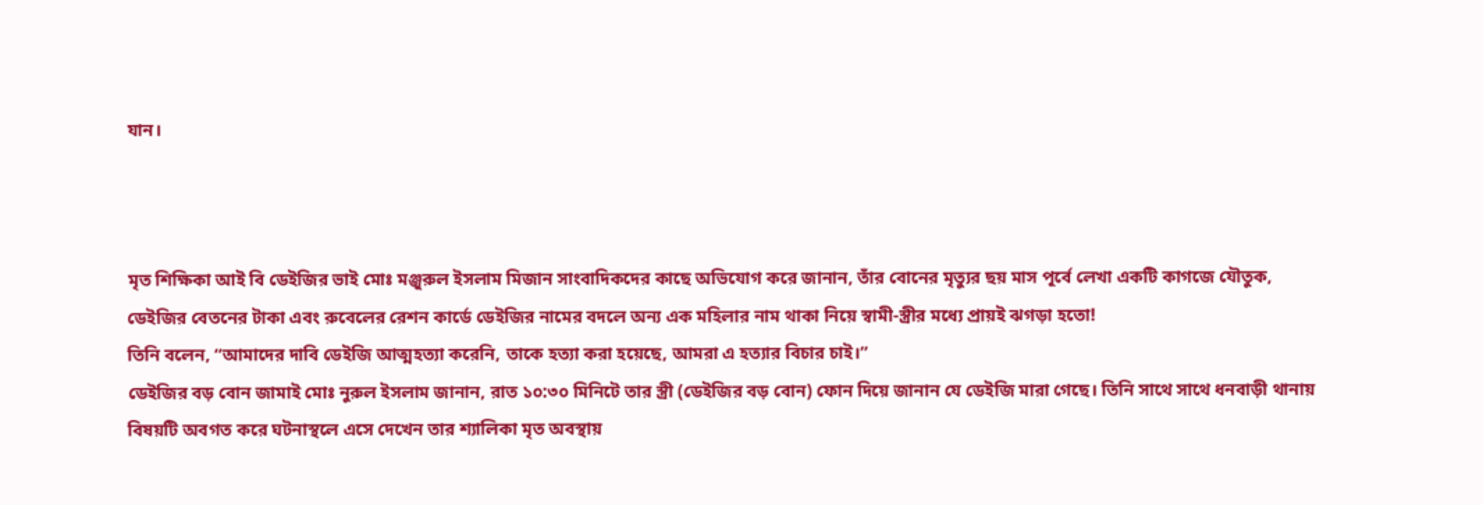যান।



মৃত শিক্ষিকা আই বি ডেইজির ভাই মোঃ মঞ্জুরুল ইসলাম মিজান সাংবাদিকদের কাছে অভিযোগ করে জানান, তাঁর বোনের মৃত্যুর ছয় মাস পূর্বে লেখা একটি কাগজে যৌতুক, ডেইজির বেতনের টাকা এবং রুবেলের রেশন কার্ডে ডেইজির নামের বদলে অন্য এক মহিলার নাম থাকা নিয়ে স্বামী-স্ত্রীর মধ্যে প্রায়ই ঝগড়া হতো!
তিনি বলেন, “আমাদের দাবি ডেইজি আত্মহত্যা করেনি, তাকে হত্যা করা হয়েছে, আমরা এ হত্যার বিচার চাই।”
ডেইজির বড় বোন জামাই মোঃ নুরুল ইসলাম জানান, রাত ১০:৩০ মিনিটে তার স্ত্রী (ডেইজির বড় বোন) ফোন দিয়ে জানান যে ডেইজি মারা গেছে। তিনি সাথে সাথে ধনবাড়ী থানায় বিষয়টি অবগত করে ঘটনাস্থলে এসে দেখেন তার শ্যালিকা মৃত অবস্থায়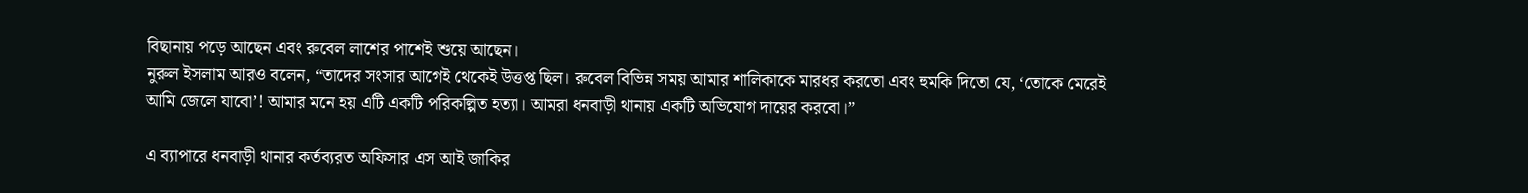বিছানায় পড়ে আছেন এবং রুবেল লাশের পাশেই শুয়ে আছেন।
নুরুল ইসলাম আরও বলেন, “তাদের সংসার আগেই থেকেই উত্তপ্ত ছিল। রুবেল বিভিন্ন সময় আমার শালিকাকে মারধর করতো এবং হুমকি দিতো যে, ‘তোকে মেরেই আমি জেলে যাবো’! আমার মনে হয় এটি একটি পরিকল্পিত হত্যা। আমরা ধনবাড়ী থানায় একটি অভিযোগ দায়ের করবো।”

এ ব্যাপারে ধনবাড়ী থানার কর্তব্যরত অফিসার এস আই জাকির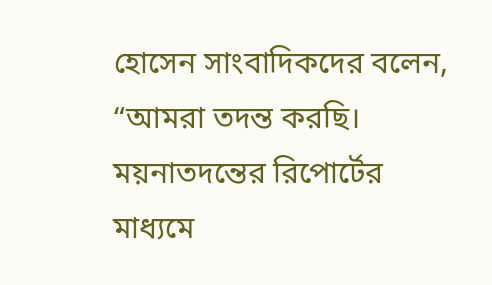হোসেন সাংবাদিকদের বলেন, “আমরা তদন্ত করছি। ময়নাতদন্তের রিপোর্টের মাধ্যমে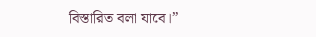বিস্তারিত বলা যাবে।”